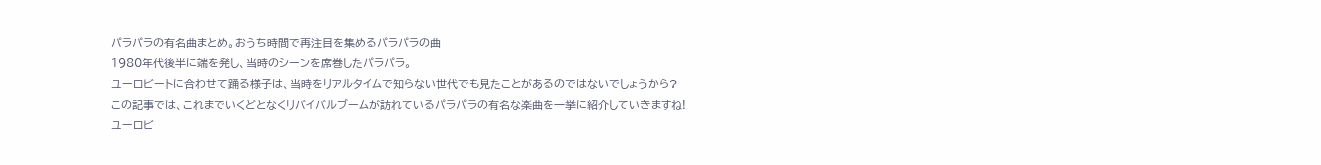パラパラの有名曲まとめ。おうち時間で再注目を集めるパラパラの曲
1980年代後半に端を発し、当時のシーンを席巻したパラパラ。
ユーロビートに合わせて踊る様子は、当時をリアルタイムで知らない世代でも見たことがあるのではないでしょうから?
この記事では、これまでいくどとなくリバイバルブームが訪れているパラパラの有名な楽曲を一挙に紹介していきますね!
ユーロビ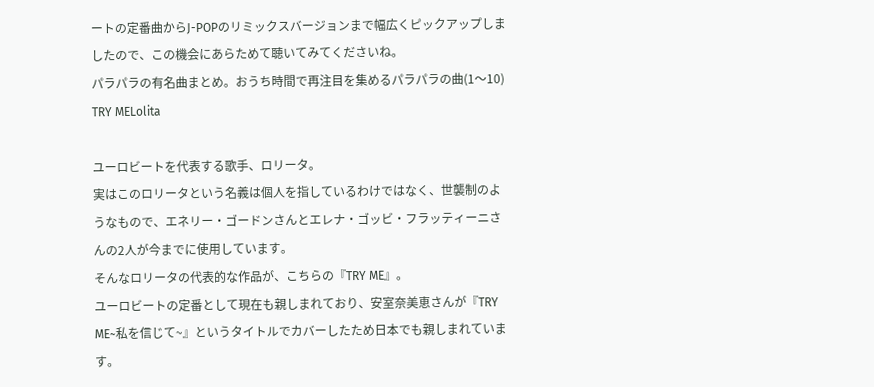ートの定番曲からJ-POPのリミックスバージョンまで幅広くピックアップしましたので、この機会にあらためて聴いてみてくださいね。
パラパラの有名曲まとめ。おうち時間で再注目を集めるパラパラの曲(1〜10)
TRY MELolita

ユーロビートを代表する歌手、ロリータ。
実はこのロリータという名義は個人を指しているわけではなく、世襲制のようなもので、エネリー・ゴードンさんとエレナ・ゴッビ・フラッティーニさんの2人が今までに使用しています。
そんなロリータの代表的な作品が、こちらの『TRY ME』。
ユーロビートの定番として現在も親しまれており、安室奈美恵さんが『TRY ME~私を信じて~』というタイトルでカバーしたため日本でも親しまれています。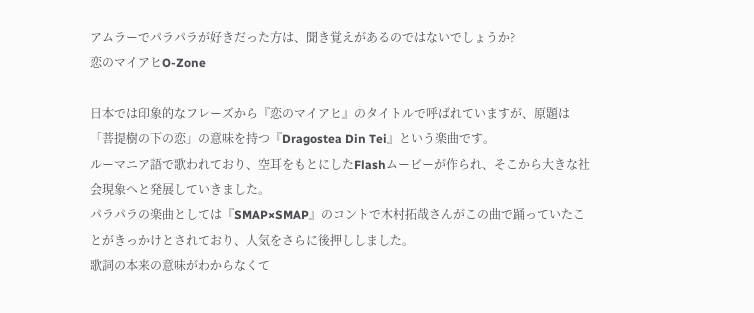アムラーでパラパラが好きだった方は、聞き覚えがあるのではないでしょうか?
恋のマイアヒO-Zone

日本では印象的なフレーズから『恋のマイアヒ』のタイトルで呼ばれていますが、原題は「菩提樹の下の恋」の意味を持つ『Dragostea Din Tei』という楽曲です。
ルーマニア語で歌われており、空耳をもとにしたFlashムービーが作られ、そこから大きな社会現象へと発展していきました。
パラパラの楽曲としては『SMAP×SMAP』のコントで木村拓哉さんがこの曲で踊っていたことがきっかけとされており、人気をさらに後押ししました。
歌詞の本来の意味がわからなくて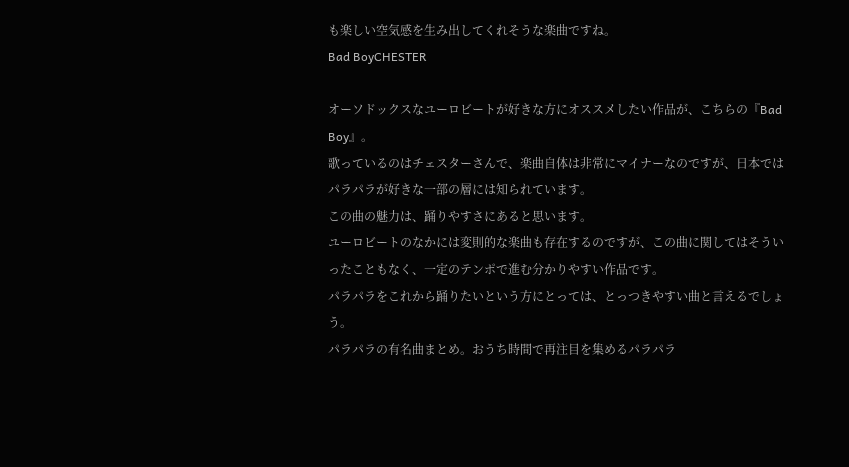も楽しい空気感を生み出してくれそうな楽曲ですね。
Bad BoyCHESTER

オーソドックスなユーロビートが好きな方にオススメしたい作品が、こちらの『Bad Boy』。
歌っているのはチェスターさんで、楽曲自体は非常にマイナーなのですが、日本ではパラパラが好きな一部の層には知られています。
この曲の魅力は、踊りやすさにあると思います。
ユーロビートのなかには変則的な楽曲も存在するのですが、この曲に関してはそういったこともなく、一定のテンポで進む分かりやすい作品です。
パラパラをこれから踊りたいという方にとっては、とっつきやすい曲と言えるでしょう。
パラパラの有名曲まとめ。おうち時間で再注目を集めるパラパラ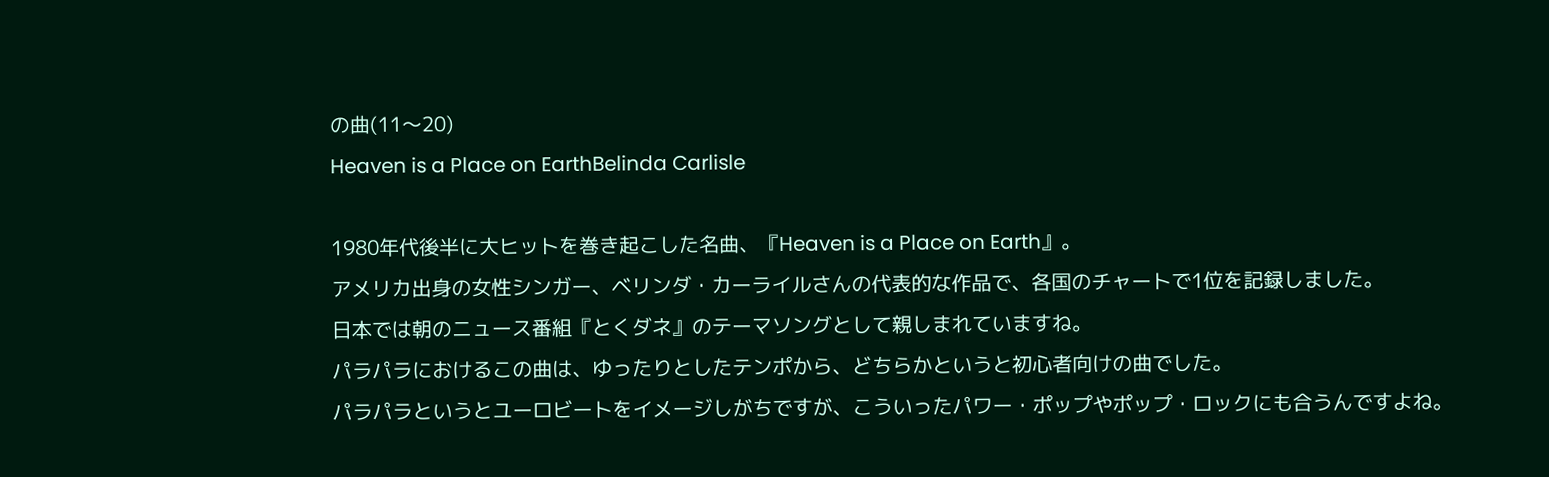の曲(11〜20)
Heaven is a Place on EarthBelinda Carlisle

1980年代後半に大ヒットを巻き起こした名曲、『Heaven is a Place on Earth』。
アメリカ出身の女性シンガー、ベリンダ・カーライルさんの代表的な作品で、各国のチャートで1位を記録しました。
日本では朝のニュース番組『とくダネ』のテーマソングとして親しまれていますね。
パラパラにおけるこの曲は、ゆったりとしたテンポから、どちらかというと初心者向けの曲でした。
パラパラというとユーロビートをイメージしがちですが、こういったパワー・ポップやポップ・ロックにも合うんですよね。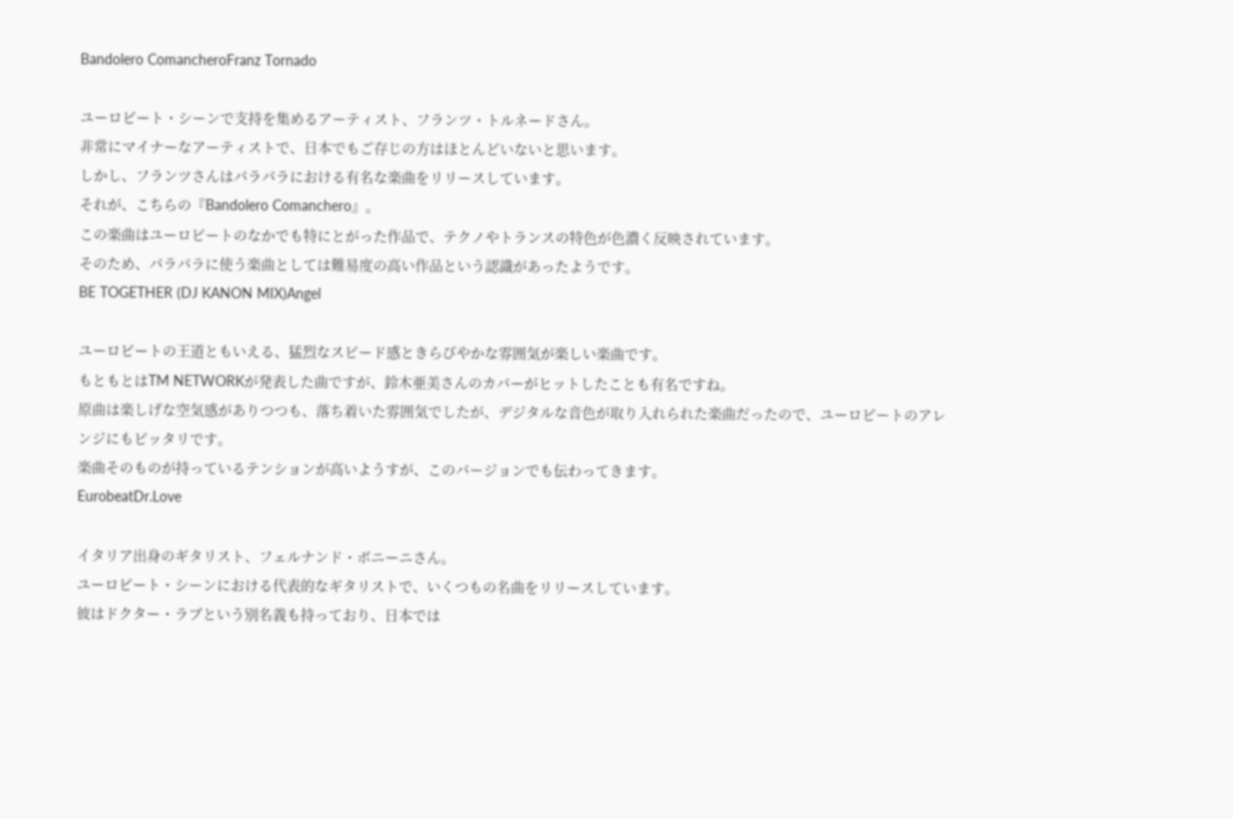Bandolero ComancheroFranz Tornado

ユーロビート・シーンで支持を集めるアーティスト、フランツ・トルネードさん。
非常にマイナーなアーティストで、日本でもご存じの方はほとんどいないと思います。
しかし、フランツさんはパラパラにおける有名な楽曲をリリースしています。
それが、こちらの『Bandolero Comanchero』。
この楽曲はユーロビートのなかでも特にとがった作品で、テクノやトランスの特色が色濃く反映されています。
そのため、パラパラに使う楽曲としては難易度の高い作品という認識があったようです。
BE TOGETHER (DJ KANON MIX)Angel

ユーロビートの王道ともいえる、猛烈なスピード感ときらびやかな雰囲気が楽しい楽曲です。
もともとはTM NETWORKが発表した曲ですが、鈴木亜美さんのカバーがヒットしたことも有名ですね。
原曲は楽しげな空気感がありつつも、落ち着いた雰囲気でしたが、デジタルな音色が取り入れられた楽曲だったので、ユーロビートのアレンジにもピッタリです。
楽曲そのものが持っているテンションが高いようすが、このバージョンでも伝わってきます。
EurobeatDr.Love

イタリア出身のギタリスト、フェルナンド・ボニーニさん。
ユーロビート・シーンにおける代表的なギタリストで、いくつもの名曲をリリースしています。
彼はドクター・ラブという別名義も持っており、日本では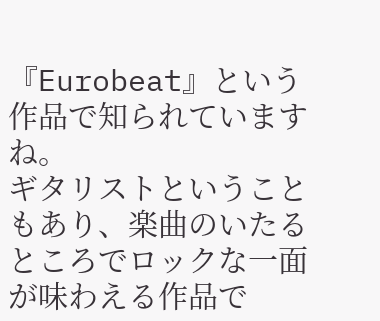『Eurobeat』という作品で知られていますね。
ギタリストということもあり、楽曲のいたるところでロックな一面が味わえる作品で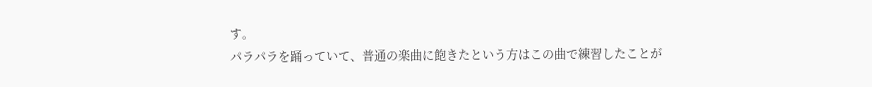す。
パラパラを踊っていて、普通の楽曲に飽きたという方はこの曲で練習したことが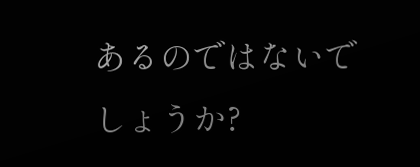あるのではないでしょうか?